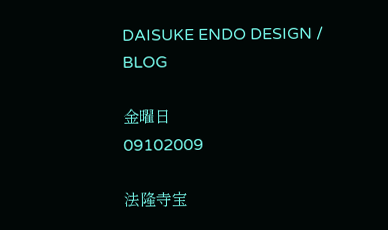DAISUKE ENDO DESIGN / BLOG

金曜日
09102009

法隆寺宝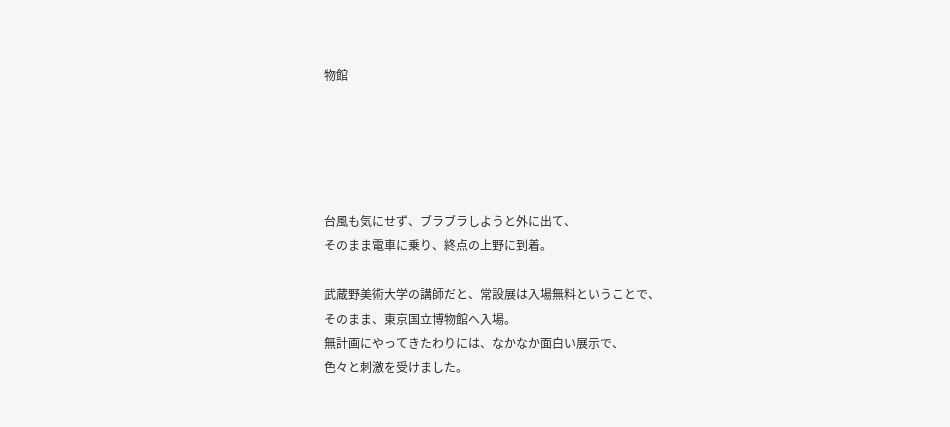物館





台風も気にせず、ブラブラしようと外に出て、
そのまま電車に乗り、終点の上野に到着。

武蔵野美術大学の講師だと、常設展は入場無料ということで、
そのまま、東京国立博物館へ入場。
無計画にやってきたわりには、なかなか面白い展示で、
色々と刺激を受けました。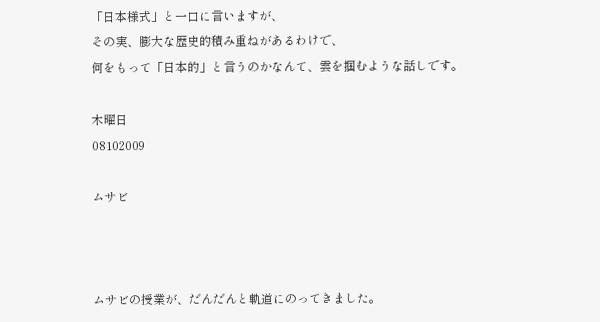「日本様式」と一口に言いますが、
その実、膨大な歴史的積み重ねがあるわけで、
何をもって「日本的」と言うのかなんて、雲を掴むような話しです。

木曜日
08102009

ムサビ



ムサビの授業が、だんだんと軌道にのってきました。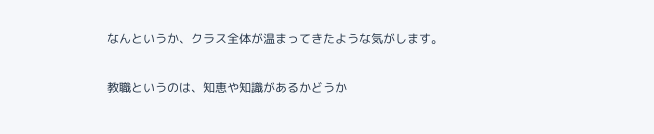なんというか、クラス全体が温まってきたような気がします。

教職というのは、知恵や知識があるかどうか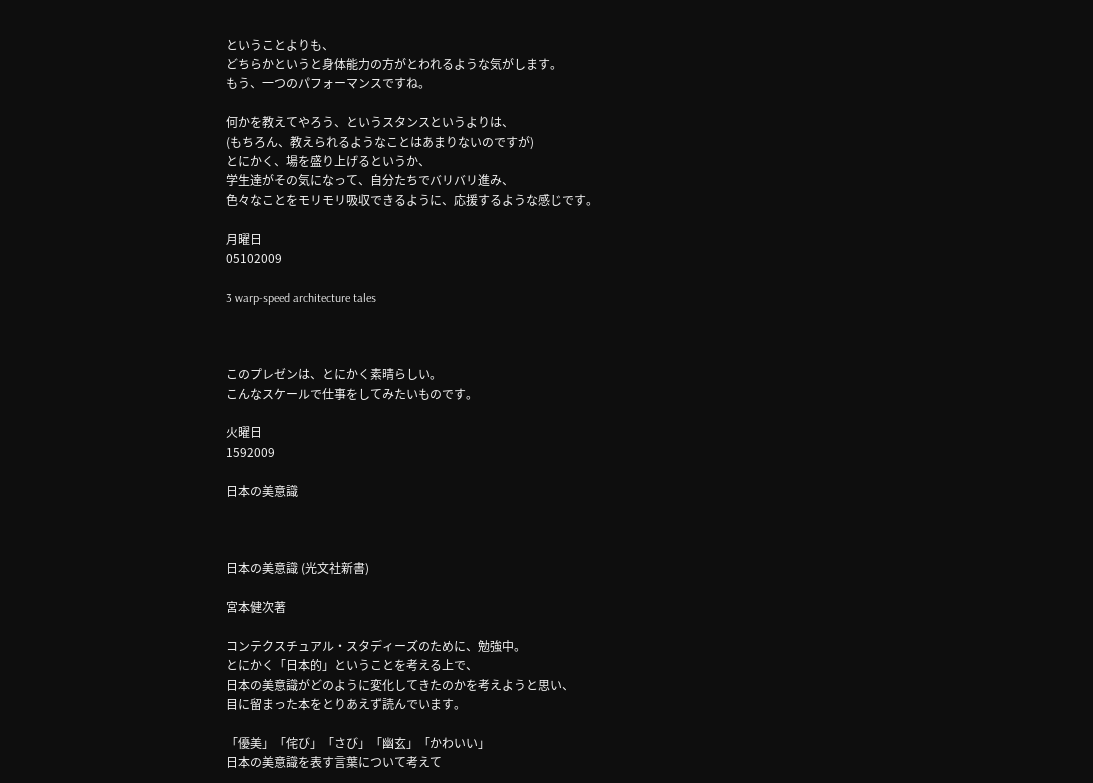ということよりも、
どちらかというと身体能力の方がとわれるような気がします。
もう、一つのパフォーマンスですね。

何かを教えてやろう、というスタンスというよりは、
(もちろん、教えられるようなことはあまりないのですが)
とにかく、場を盛り上げるというか、
学生達がその気になって、自分たちでバリバリ進み、
色々なことをモリモリ吸収できるように、応援するような感じです。

月曜日
05102009

3 warp-speed architecture tales



このプレゼンは、とにかく素晴らしい。
こんなスケールで仕事をしてみたいものです。

火曜日
1592009

日本の美意識



日本の美意識 (光文社新書)

宮本健次著

コンテクスチュアル・スタディーズのために、勉強中。
とにかく「日本的」ということを考える上で、
日本の美意識がどのように変化してきたのかを考えようと思い、
目に留まった本をとりあえず読んでいます。

「優美」「侘び」「さび」「幽玄」「かわいい」
日本の美意識を表す言葉について考えて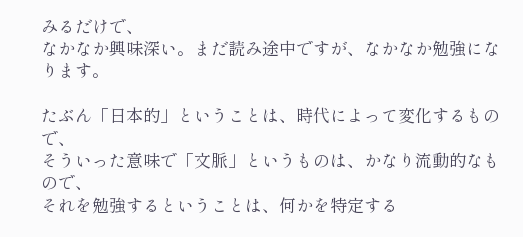みるだけで、
なかなか興味深い。まだ読み途中ですが、なかなか勉強になります。

たぶん「日本的」ということは、時代によって変化するもので、
そういった意味で「文脈」というものは、かなり流動的なもので、
それを勉強するということは、何かを特定する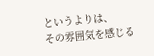というよりは、
その雰囲気を感じる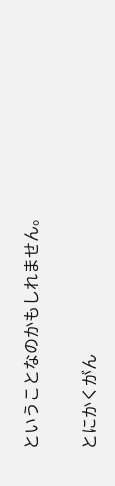ということなのかもしれません。

とにかくがん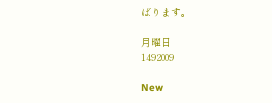ばります。

月曜日
1492009

New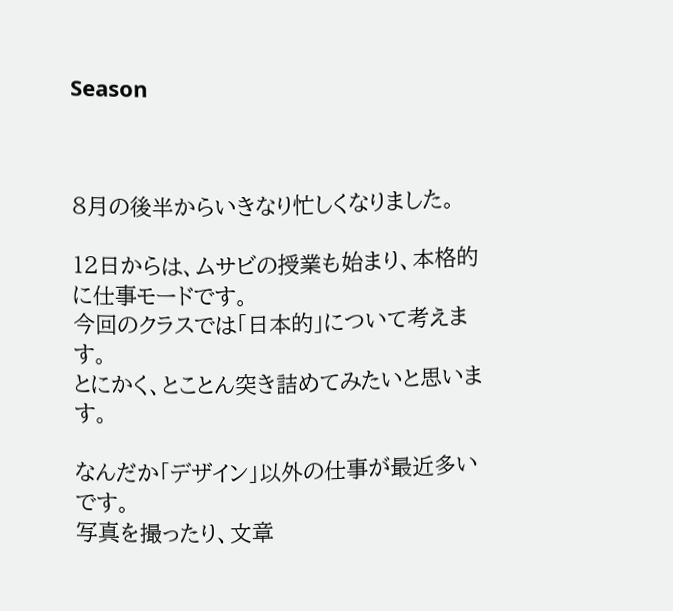Season



8月の後半からいきなり忙しくなりました。

12日からは、ムサビの授業も始まり、本格的に仕事モードです。
今回のクラスでは「日本的」について考えます。
とにかく、とことん突き詰めてみたいと思います。

なんだか「デザイン」以外の仕事が最近多いです。
写真を撮ったり、文章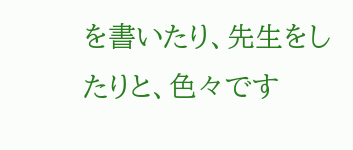を書いたり、先生をしたりと、色々です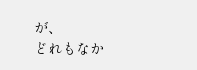が、
どれもなか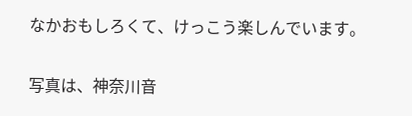なかおもしろくて、けっこう楽しんでいます。

写真は、神奈川音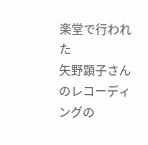楽堂で行われた
矢野顕子さんのレコーディングの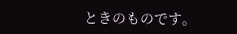ときのものです。